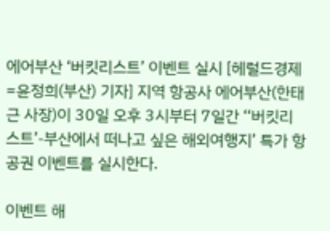에어부산 ‘버킷리스트’ 이벤트 실시 [헤럴드경제=윤정희(부산) 기자] 지역 항공사 에어부산(한태근 사장)이 30일 오후 3시부터 7일간 ‘‘버킷리스트’-부산에서 떠나고 싶은 해외여행지’ 특가 항공권 이벤트를 실시한다.

이벤트 해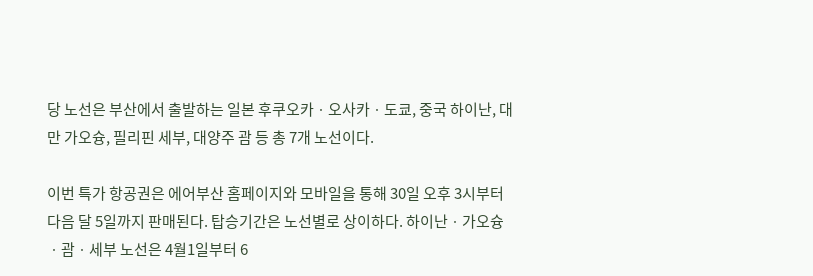당 노선은 부산에서 출발하는 일본 후쿠오카ㆍ오사카ㆍ도쿄, 중국 하이난, 대만 가오슝, 필리핀 세부, 대양주 괌 등 총 7개 노선이다.

이번 특가 항공권은 에어부산 홈페이지와 모바일을 통해 30일 오후 3시부터 다음 달 5일까지 판매된다. 탑승기간은 노선별로 상이하다. 하이난ㆍ가오슝ㆍ괌ㆍ세부 노선은 4월1일부터 6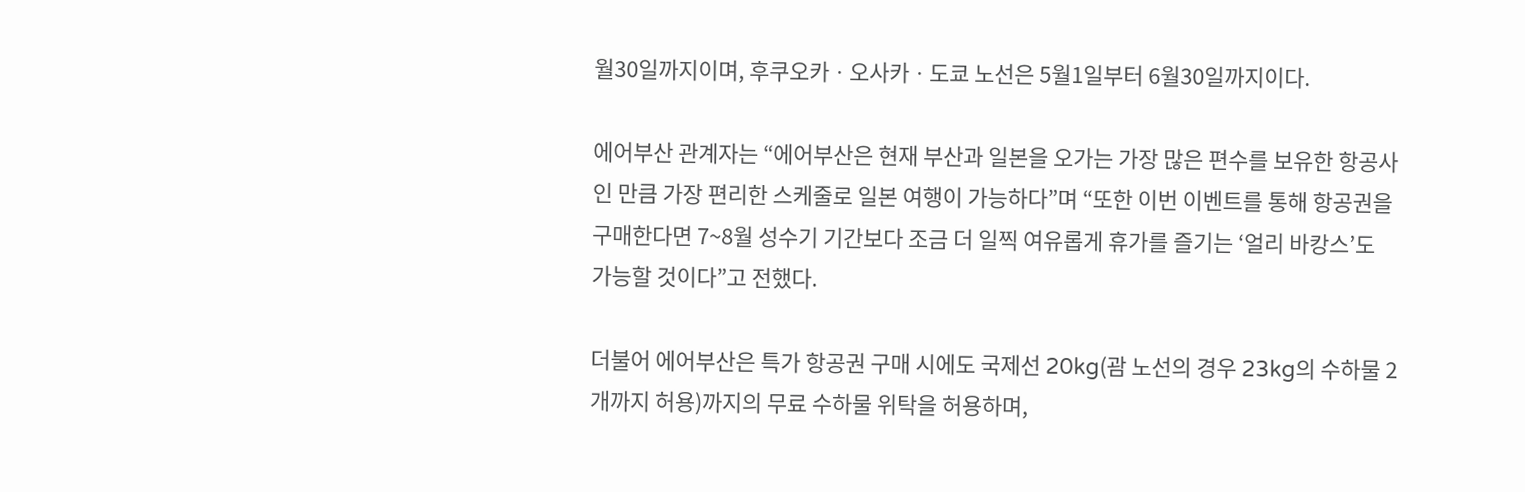월30일까지이며, 후쿠오카ㆍ오사카ㆍ도쿄 노선은 5월1일부터 6월30일까지이다.

에어부산 관계자는 “에어부산은 현재 부산과 일본을 오가는 가장 많은 편수를 보유한 항공사인 만큼 가장 편리한 스케줄로 일본 여행이 가능하다”며 “또한 이번 이벤트를 통해 항공권을 구매한다면 7~8월 성수기 기간보다 조금 더 일찍 여유롭게 휴가를 즐기는 ‘얼리 바캉스’도 가능할 것이다”고 전했다.

더불어 에어부산은 특가 항공권 구매 시에도 국제선 20kg(괌 노선의 경우 23kg의 수하물 2개까지 허용)까지의 무료 수하물 위탁을 허용하며,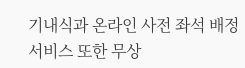기내식과 온라인 사전 좌석 배정 서비스 또한 무상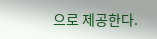으로 제공한다.